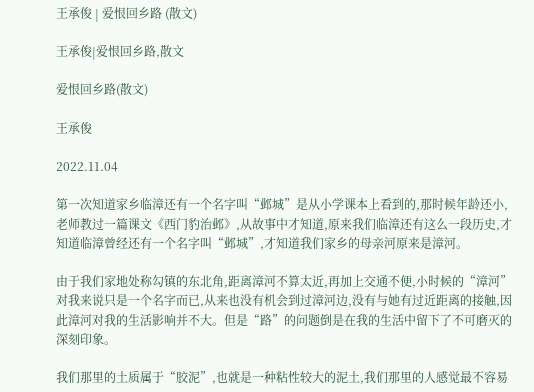王承俊 | 爱恨回乡路 (散文)

王承俊|爱恨回乡路,散文

爱恨回乡路(散文)

王承俊

2022.11.04

第一次知道家乡临漳还有一个名字叫“邺城”是从小学课本上看到的,那时候年龄还小,老师教过一篇课文《西门豹治邺》,从故事中才知道,原来我们临漳还有这么一段历史,才知道临漳曾经还有一个名字叫“邺城”,才知道我们家乡的母亲河原来是漳河。

由于我们家地处称勾镇的东北角,距离漳河不算太近,再加上交通不便,小时候的“漳河”对我来说只是一个名字而已,从来也没有机会到过漳河边,没有与她有过近距离的接触,因此漳河对我的生活影响并不大。但是“路”的问题倒是在我的生活中留下了不可磨灭的深刻印象。

我们那里的土质属于“胶泥”,也就是一种粘性较大的泥土,我们那里的人感觉最不容易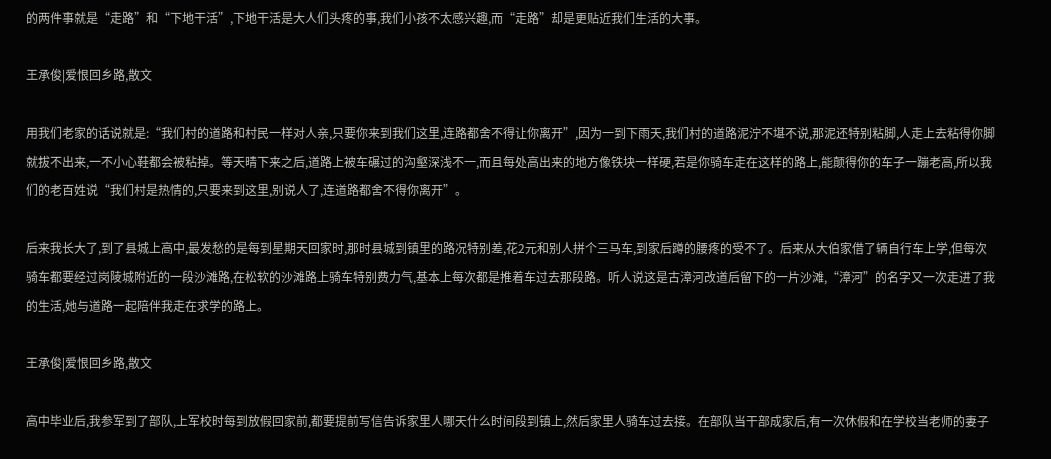的两件事就是“走路”和“下地干活”,下地干活是大人们头疼的事,我们小孩不太感兴趣,而“走路”却是更贴近我们生活的大事。

王承俊|爱恨回乡路,散文

用我们老家的话说就是:“我们村的道路和村民一样对人亲,只要你来到我们这里,连路都舍不得让你离开”,因为一到下雨天,我们村的道路泥泞不堪不说,那泥还特别粘脚,人走上去粘得你脚就拔不出来,一不小心鞋都会被粘掉。等天晴下来之后,道路上被车碾过的沟壑深浅不一,而且每处高出来的地方像铁块一样硬,若是你骑车走在这样的路上,能颠得你的车子一蹦老高,所以我们的老百姓说“我们村是热情的,只要来到这里,别说人了,连道路都舍不得你离开”。

后来我长大了,到了县城上高中,最发愁的是每到星期天回家时,那时县城到镇里的路况特别差,花2元和别人拼个三马车,到家后蹲的腰疼的受不了。后来从大伯家借了辆自行车上学,但每次骑车都要经过岗陵城附近的一段沙滩路,在松软的沙滩路上骑车特别费力气,基本上每次都是推着车过去那段路。听人说这是古漳河改道后留下的一片沙滩,“漳河”的名字又一次走进了我的生活,她与道路一起陪伴我走在求学的路上。

王承俊|爱恨回乡路,散文

高中毕业后,我参军到了部队,上军校时每到放假回家前,都要提前写信告诉家里人哪天什么时间段到镇上,然后家里人骑车过去接。在部队当干部成家后,有一次休假和在学校当老师的妻子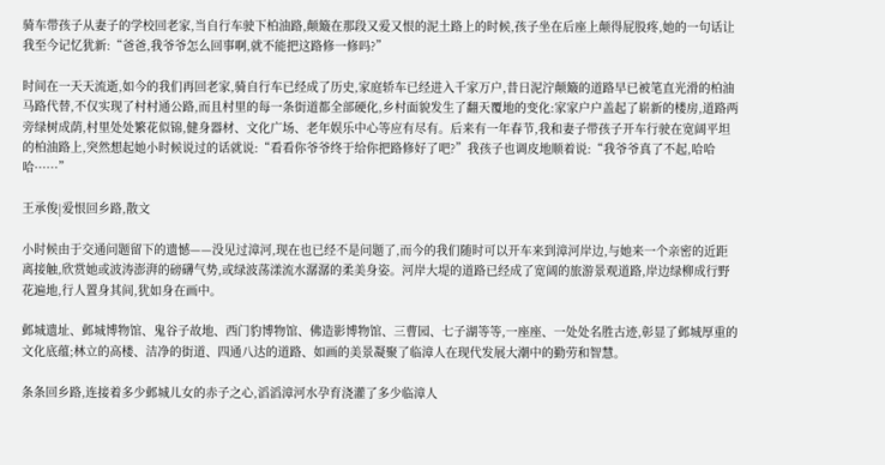骑车带孩子从妻子的学校回老家,当自行车驶下柏油路,颠簸在那段又爱又恨的泥土路上的时候,孩子坐在后座上颠得屁股疼,她的一句话让我至今记忆犹新:“爸爸,我爷爷怎么回事啊,就不能把这路修一修吗?”

时间在一天天流逝,如今的我们再回老家,骑自行车已经成了历史,家庭轿车已经进入千家万户,昔日泥泞颠簸的道路早已被笔直光滑的柏油马路代替,不仅实现了村村通公路,而且村里的每一条街道都全部硬化,乡村面貌发生了翻天覆地的变化:家家户户盖起了崭新的楼房,道路两旁绿树成荫,村里处处繁花似锦,健身器材、文化广场、老年娱乐中心等应有尽有。后来有一年春节,我和妻子带孩子开车行驶在宽阔平坦的柏油路上,突然想起她小时候说过的话就说:“看看你爷爷终于给你把路修好了吧?”我孩子也调皮地顺着说:“我爷爷真了不起,哈哈哈······”

王承俊|爱恨回乡路,散文

小时候由于交通问题留下的遗憾——没见过漳河,现在也已经不是问题了,而今的我们随时可以开车来到漳河岸边,与她来一个亲密的近距离接触,欣赏她或波涛澎湃的磅礴气势,或绿波荡漾流水潺潺的柔美身姿。河岸大堤的道路已经成了宽阔的旅游景观道路,岸边绿柳成行野花遍地,行人置身其间,犹如身在画中。

邺城遗址、邺城博物馆、鬼谷子故地、西门豹博物馆、佛造影博物馆、三曹园、七子湖等等,一座座、一处处名胜古迹,彰显了邺城厚重的文化底蕴;林立的高楼、洁净的街道、四通八达的道路、如画的美景凝聚了临漳人在现代发展大潮中的勤劳和智慧。

条条回乡路,连接着多少邺城儿女的赤子之心,滔滔漳河水孕育浇灌了多少临漳人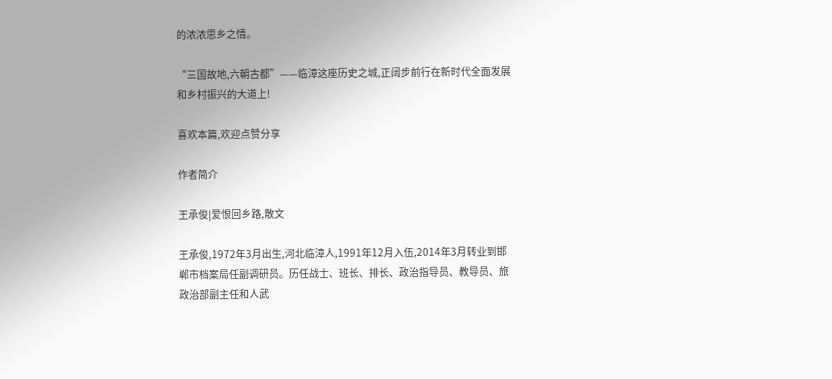的浓浓思乡之情。

“三国故地,六朝古都”——临漳这座历史之城,正阔步前行在新时代全面发展和乡村振兴的大道上!

喜欢本篇,欢迎点赞分享

作者简介

王承俊|爱恨回乡路,散文

王承俊,1972年3月出生,河北临漳人,1991年12月入伍,2014年3月转业到邯郸市档案局任副调研员。历任战士、班长、排长、政治指导员、教导员、旅政治部副主任和人武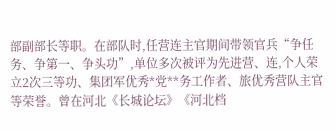部副部长等职。在部队时,任营连主官期间带领官兵“争任务、争第一、争头功”,单位多次被评为先进营、连,个人荣立2次三等功、集团军优秀*党**务工作者、旅优秀营队主官等荣誉。曾在河北《长城论坛》《河北档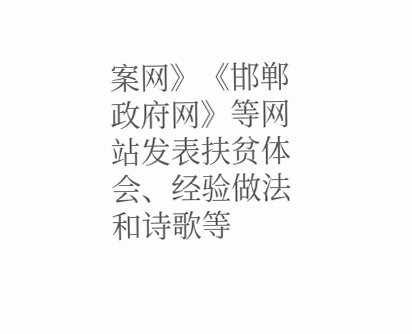案网》《邯郸政府网》等网站发表扶贫体会、经验做法和诗歌等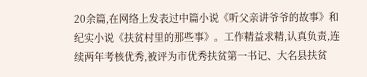20余篇,在网络上发表过中篇小说《听父亲讲爷爷的故事》和纪实小说《扶贫村里的那些事》。工作精益求精,认真负责,连续两年考核优秀,被评为市优秀扶贫第一书记、大名县扶贫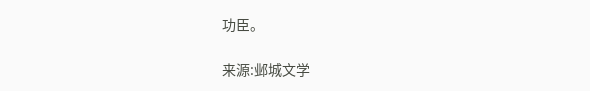功臣。

来源:邺城文学